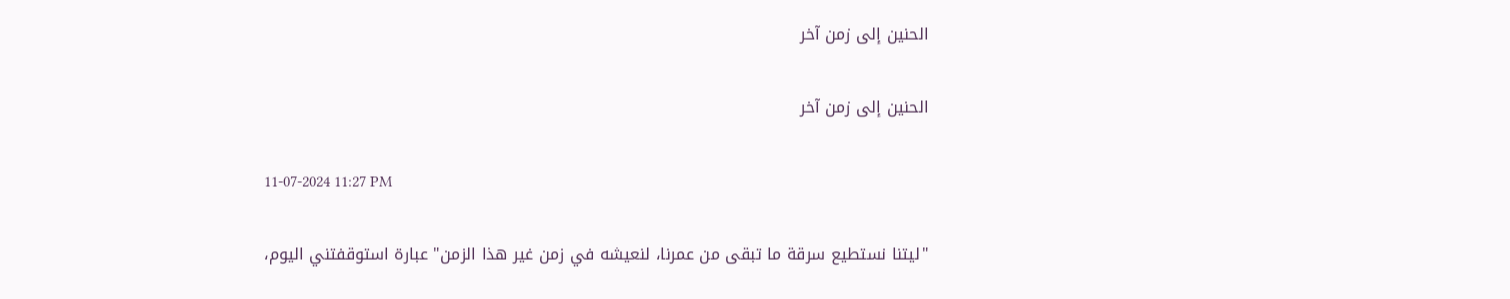الحنين إلى زمن آخر

الحنين إلى زمن آخر

11-07-2024 11:27 PM

"ليتنا نستطيع سرقة ما تبقى من عمرنا، لنعيشه في زمن غير هذا الزمن" عبارة استوقفتني اليوم،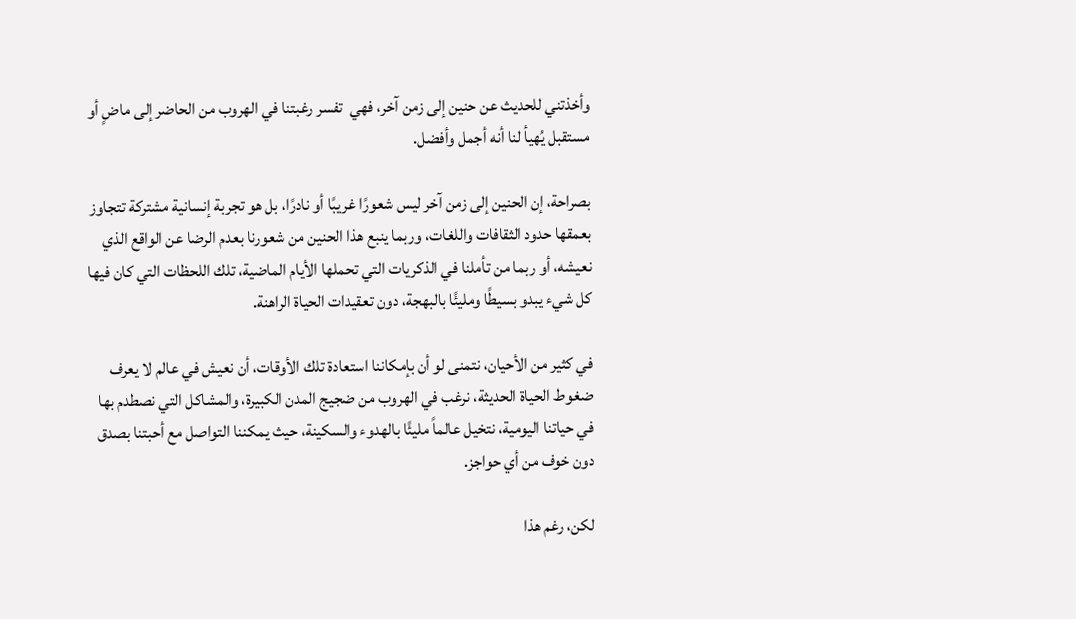وأخذتني للحديث عن حنين إلى زمن آخر، فهي  تفسر رغبتنا في الهروب من الحاضر إلى ماضٍ أو مستقبل يُهيأ لنا أنه أجمل وأفضل.

بصراحة، إن الحنين إلى زمن آخر ليس شعورًا غريبًا أو نادرًا، بل هو تجربة إنسانية مشتركة تتجاوز بعمقها حدود الثقافات واللغات، وربما ينبع هذا الحنين من شعورنا بعدم الرضا عن الواقع الذي نعيشه، أو ربما من تأملنا في الذكريات التي تحملها الأيام الماضية، تلك اللحظات التي كان فيها كل شيء يبدو بسيطًا ومليئًا بالبهجة، دون تعقيدات الحياة الراهنة.

في كثير من الأحيان، نتمنى لو أن بإمكاننا استعادة تلك الأوقات، أن نعيش في عالم لا يعرف ضغوط الحياة الحديثة، نرغب في الهروب من ضجيج المدن الكبيرة، والمشاكل التي نصطدم بها في حياتنا اليومية، نتخيل عالماً مليئًا بالهدوء والسكينة، حيث يمكننا التواصل مع أحبتنا بصدق دون خوف من أي حواجز.

لكن، رغم هذا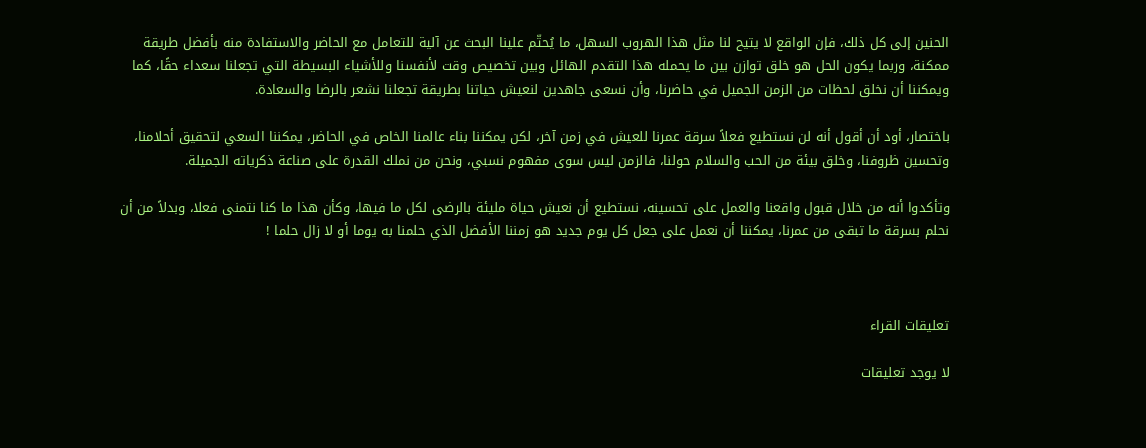الحنين إلى كل ذلك، فإن الواقع لا يتيح لنا مثل هذا الهروب السهل، ما يُحتّم علينا البحث عن آلية للتعامل مع الحاضر والاستفادة منه بأفضل طريقة ممكنة، وربما يكون الحل هو خلق توازن بين ما يحمله هذا التقدم الهائل وبين تخصيص وقت لأنفسنا وللأشياء البسيطة التي تجعلنا سعداء حقًا، كما ويمكننا أن نخلق لحظات من الزمن الجميل في حاضرنا، وأن نسعى جاهدين لنعيش حياتنا بطريقة تجعلنا نشعر بالرضا والسعادة.

باختصار، أود أن أقول أنه لن نستطيع فعلاً سرقة عمرنا للعيش في زمن آخر، لكن يمكننا بناء عالمنا الخاص في الحاضر، يمكننا السعي لتحقيق أحلامنا، وتحسين ظروفنا، وخلق بيئة من الحب والسلام حولنا، فالزمن ليس سوى مفهوم نسبي، ونحن من نملك القدرة على صناعة ذكرياته الجميلة.

وتأكدوا أنه من خلال قبول واقعنا والعمل على تحسينه، نستطيع أن نعيش حياة مليئة بالرضى لكل ما فيها، وكأن هذا ما كنا نتمنى فعلا، وبدلاً من أن نحلم بسرقة ما تبقى من عمرنا، يمكننا أن نعمل على جعل كل يوم جديد هو زمننا الأفضل الذي حلمنا به يوما أو لا زال حلما !



تعليقات القراء

لا يوجد تعليقات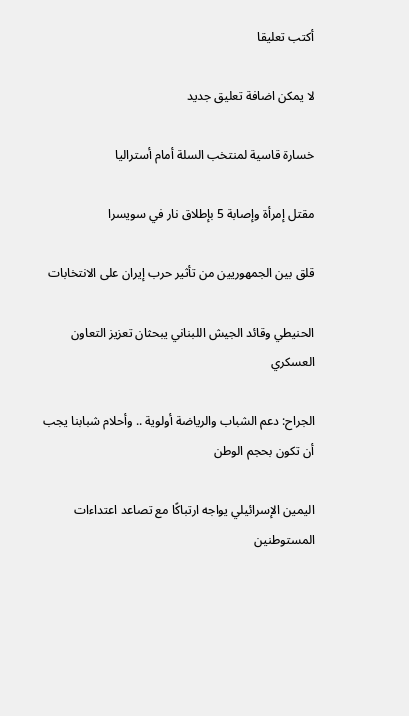أكتب تعليقا

لا يمكن اضافة تعليق جديد

خسارة قاسية لمنتخب السلة أمام أستراليا

مقتل إمرأة وإصابة 5 بإطلاق نار في سويسرا

قلق بين الجمهوريين من تأثير حرب إيران على الانتخابات

الحنيطي وقائد الجيش اللبناني يبحثان تعزيز التعاون العسكري

الجراح: دعم الشباب والرياضة أولوية .. وأحلام شبابنا يجب أن تكون بحجم الوطن

اليمين الإسرائيلي يواجه ارتباكًا مع تصاعد اعتداءات المستوطنين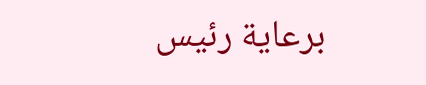برعاية رئيس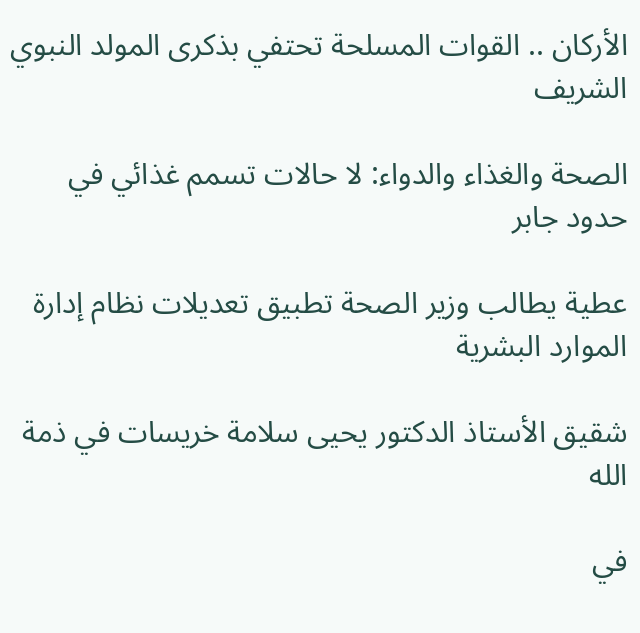الأركان .. القوات المسلحة تحتفي بذكرى المولد النبوي الشريف

الصحة والغذاء والدواء: لا حالات تسمم غذائي في حدود جابر

عطية يطالب وزير الصحة تطبيق تعديلات نظام إدارة الموارد البشرية

شقيق الأستاذ الدكتور يحيى سلامة خريسات في ذمة الله

في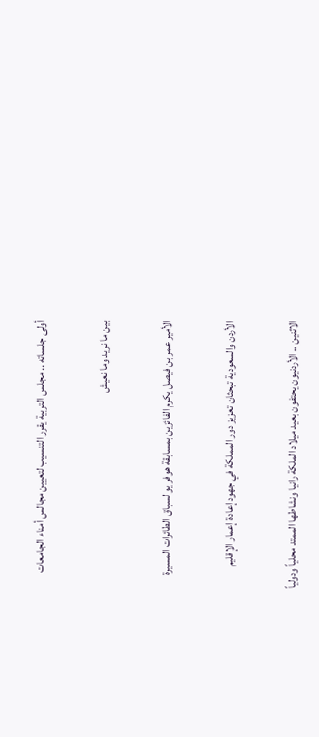أولى جلساته .. مجلس التربية يقرر التنسيب لتعيين مجالس أمناء الجامعات

بين ما نريد وما نعيش

الأمير عمر بن فيصل يكرم الفائزين بمسابقة هوفر يو لسباق الطائرات المسيرة

الأردن والسعودية تبحثان تعزيز دور المملكة في جهود إعادة إعمار الإقليم

الاثنين .. الأردنيون يحتفون بعيد ميلاد الملكة رانيا ونشاطها الممتد محلياً ودولياً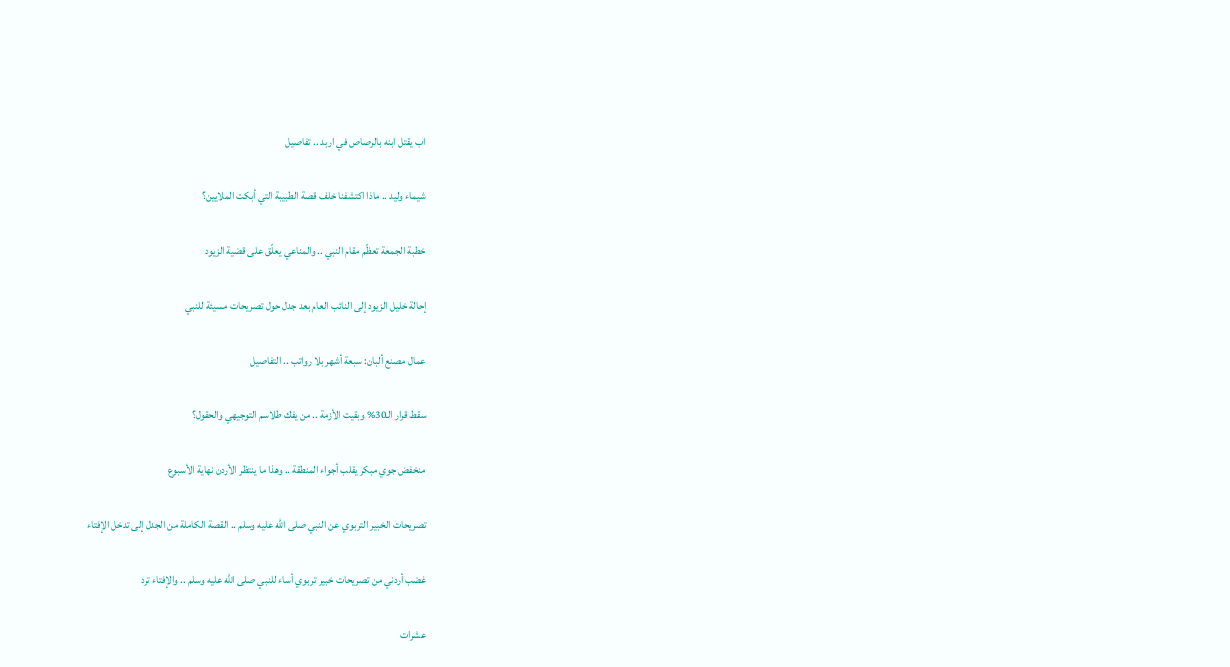اب يقتل ابنه بالرصاص في اربد .. تفاصيل

شيماء وليد .. ماذا اكتشفنا خلف قصة الطبيبة التي أبكت الملايين؟

خطبة الجمعة تعظّم مقام النبي .. والمناعي يعلّق على قضية الزيود

إحالة خليل الزيود إلى النائب العام بعد جدل حول تصريحات مسيئة للنبي

عمال مصنع ألبان: سبعة أشهر بلا رواتب .. التفاصيل

سقط قرار الـ30% وبقيت الأزمة .. من يفك طلاسم التوجيهي والحقول؟

منخفض جوي مبكر يقلب أجواء المنطقة .. وهذا ما ينتظر الأردن نهاية الأسبوع

تصريحات الخبير التربوي عن النبي صلى الله عليه وسلم .. القصة الكاملة من الجدل إلى تدخل الإفتاء

غضب أردني من تصريحات خبير تربوي أساء للنبي صلى الله عليه وسلم .. والإفتاء ترد

عشرات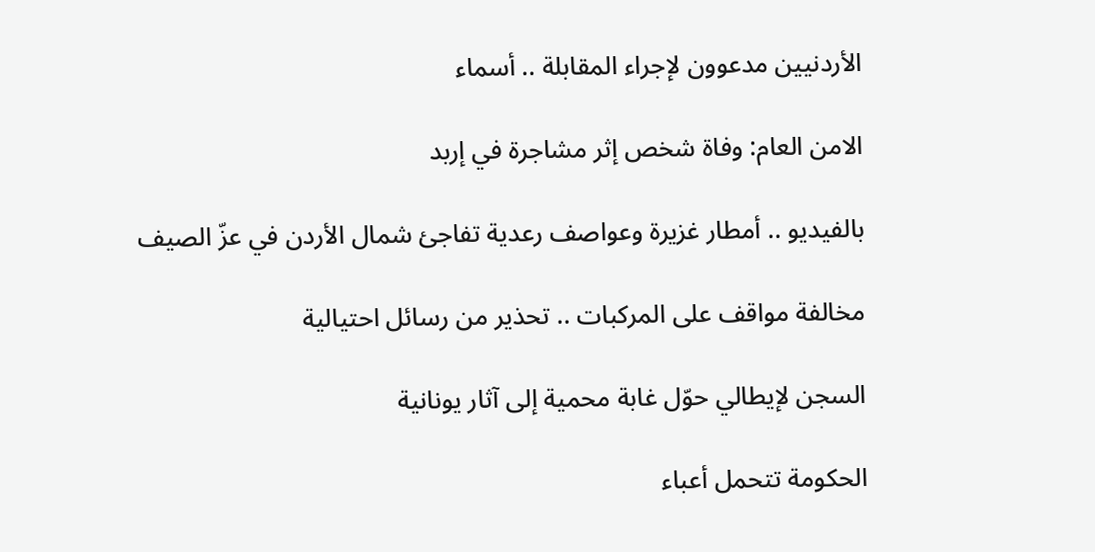الأردنيين مدعوون لإجراء المقابلة .. أسماء

الامن العام: وفاة شخص إثر مشاجرة في إربد

بالفيديو .. أمطار غزيرة وعواصف رعدية تفاجئ شمال الأردن في عزّ الصيف

مخالفة مواقف على المركبات .. تحذير من رسائل احتيالية

السجن لإيطالي حوّل غابة محمية إلى آثار يونانية

الحكومة تتحمل أعباء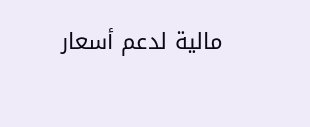مالية لدعم أسعار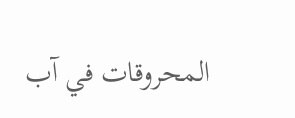المحروقات في آب